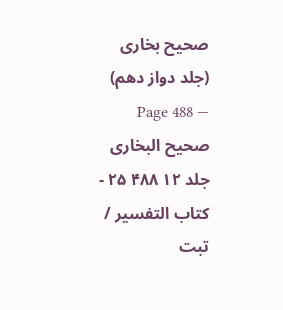صحیح بخاری (جلد دواز دھم) — Page 488
صحیح البخاری جلد ۱۲ ۴۸۸ ۲۵ - كتاب التفسير / تبت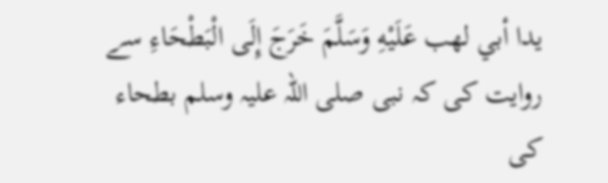يدا أبي لهب عَلَيْهِ وَسَلَّمَ خَرَجَ إِلَى الْبَطْحَاءِ سے روایت کی کہ نبی صلی اللہ علیہ وسلم بطحاء کی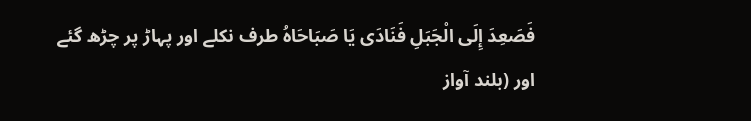فَصَعِدَ إِلَى الْجَبَلِ فَنَادَى يَا صَبَاحَاهُ طرف نکلے اور پہاڑ پر چڑھ گئے اور (بلند آواز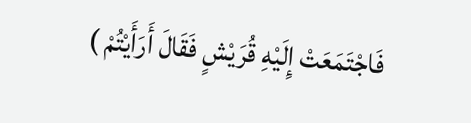فَاجْتَمَعَتْ إِلَيْهِ قُرَيْشٍ فَقَالَ أَرَأَيْتُمْ )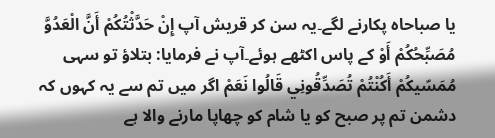يا صباحاہ پکارنے لگے۔یہ سن کر قریش آپ إِنْ حَدَّثْتُكُمْ أَنَّ الْعَدُوَّ مُصَبِّحُكُمْ أَوْ کے پاس اکٹھے ہوئے۔آپ نے فرمایا: بتلاؤ تو سہی مُمَسّيكُمْ أَكُنْتُمْ تُصَدِّقُونِي قَالُوا نَعَمْ اگر میں تم سے یہ کہوں کہ دشمن تم پر صبح کو یا شام کو چھاپا مارنے والا ہے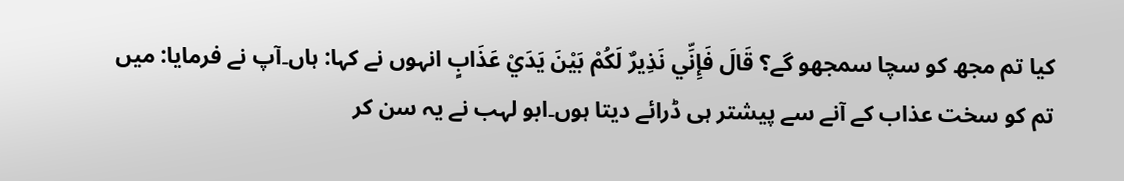کیا تم مجھ کو سچا سمجھو گے؟ قَالَ فَإِنِّي نَذِيرٌ لَكُمْ بَيْنَ يَدَيْ عَذَابٍ انہوں نے کہا: ہاں۔آپ نے فرمایا: میں تم کو سخت عذاب کے آنے سے پیشتر ہی ڈرائے دیتا ہوں۔ابو لہب نے یہ سن کر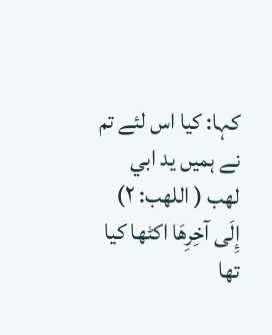کہا: کیا اس لئے تم نے ہمیں يد ابي لهب ( اللهب: ٢) إِلَى آخِرِهَا اکٹھا کیا تھا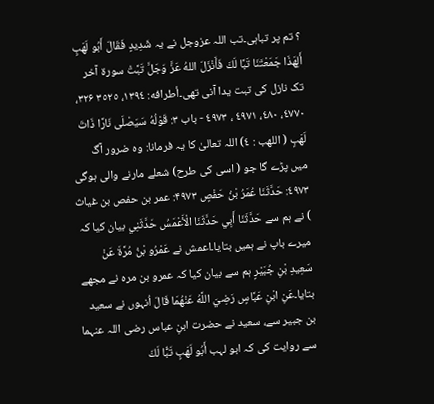؟ تم پر تباہی۔تب اللہ عزوجل نے یہ شَدِيدٍ فَقَالَ أَبُو لَهَبٍ أَلِهَذَا جَمَعْتَنَا تَبَّا لَكَ فَأَنْزَلَ اللهُ عَزَّ وَجَلَّ تَبَّتْ سورة آخر تک نازل کی تبت یدا آنی تھی۔أطرافه: ١٣٩٤، ۳٥٢٥ ۳۲۶، ٤۷۷۰، ٤٨٠، ٤٩٧١ ، ٤٩٧٣ - باب ۳: قَوْلُهُ سَيَصْلَى نَارًا ذَاتَ لَهَبٍ ( اللهب : ٤) اللہ تعالیٰ کا یہ فرمانا: وہ ضرور آگ میں پڑے گا جو ( اسی کی طرح) شعلے مارنے والی ہوگی ٤٩٧٣: حَدَّثَنَا عُمَرُ بْنُ حَفْصٍ ۴۹۷۳: عمر بن حفص بن غیاث ) نے ہم سے حَدَّثَنَا أَبِي حَدَّثَنَا الْأَعْمَسُ حَدَّثَنِي بیان کیا کہ میرے باپ نے ہمیں بتایا۔اعمش نے عَمْرُو بْنُ مُرَّةَ عَنْ سَعِيدِ بْنِ جُبَيْرٍ ہم سے بیان کیا کہ عمرو بن مرہ نے مجھے بتایا۔عَنِ ابْنِ عَبَّاسٍ رَضِيَ اللَّهُ عَنْهُمَا قَالَ اُنہوں نے سعید بن جبیر سے، سعید نے حضرت ابنِ عباس رضی اللہ عنہما سے روایت کی کہ ابو لہب أَبُو لَهَبٍ تَبًّا لَكَ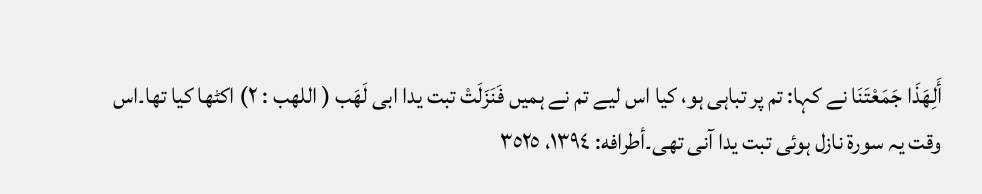أَلِهَذَا جَمَعْتَنَا نے کہا: تم پر تباہی ہو، کیا اس لیے تم نے ہمیں فَنَزَلَتْ تبت یدا ابی لَهَب ( اللهب : ۲) اکٹھا کیا تھا۔اس وقت یہ سورۃ نازل ہوئی تبت یدا آنی تھی۔أطرافه: ١٣٩٤، ۳٥٢٥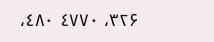۳۲۶، ٤۷۷۰ ٤٨٠،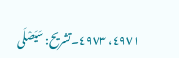٤٩٧١، ٤٩٧٣۔تشریح: سَيَصْلَى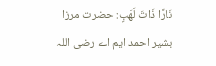نَارًا ذَاتَ لَهَبٍ: حضرت مرزا بشیر احمد ایم اے رضی اللہ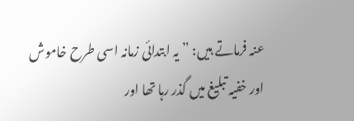عنہ فرماتے ہیں: ”یہ ابتدائی زمانہ اسی طرح خاموش اور خفیہ تبلیغ میں گذر رہا تھا اور